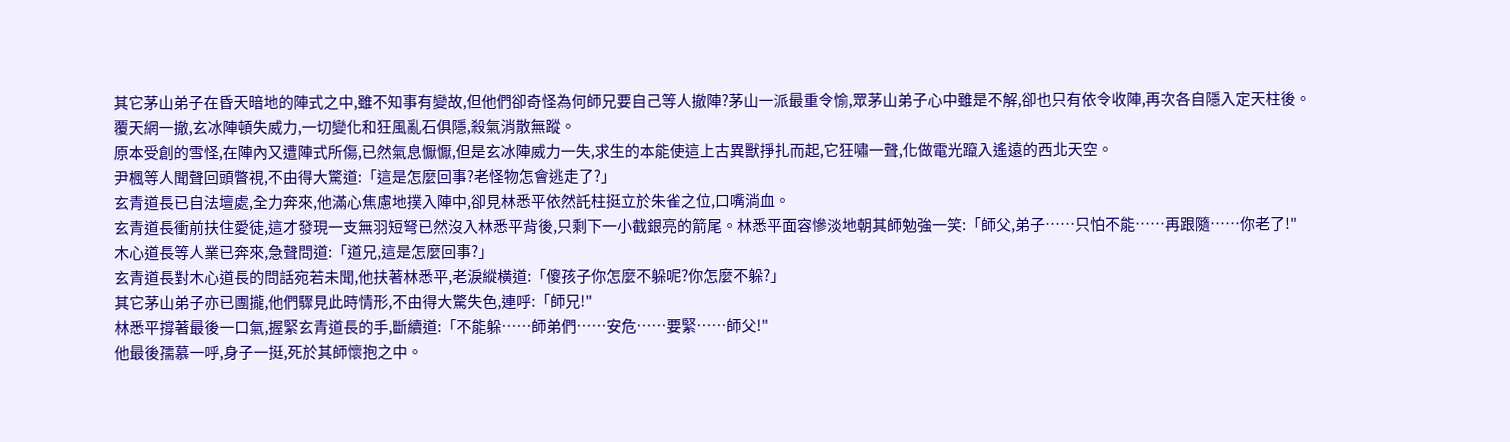其它茅山弟子在昏天暗地的陣式之中,雖不知事有變故,但他們卻奇怪為何師兄要自己等人撤陣?茅山一派最重令愉,眾茅山弟子心中雖是不解,卻也只有依令收陣,再次各自隱入定天柱後。
覆天網一撤,玄冰陣頓失威力,一切變化和狂風亂石俱隱,殺氣消散無蹤。
原本受創的雪怪,在陣內又遭陣式所傷,已然氣息懨懨,但是玄冰陣威力一失,求生的本能使這上古異獸掙扎而起,它狂嘯一聲,化做電光躥入遙遠的西北天空。
尹楓等人聞聲回頭瞥視,不由得大驚道:「這是怎麼回事?老怪物怎會逃走了?」
玄青道長已自法壇處,全力奔來,他滿心焦慮地撲入陣中,卻見林悉平依然託柱挺立於朱雀之位,口嘴淌血。
玄青道長衝前扶住愛徒,這才發現一支無羽短弩已然沒入林悉平背後,只剩下一小截銀亮的箭尾。林悉平面容慘淡地朝其師勉強一笑:「師父,弟子……只怕不能……再跟隨……你老了!"
木心道長等人業已奔來,急聲問道:「道兄,這是怎麼回事?」
玄青道長對木心道長的問話宛若未聞,他扶著林悉平,老淚縱橫道:「傻孩子你怎麼不躲呢?你怎麼不躲?」
其它茅山弟子亦已團攏,他們驟見此時情形,不由得大驚失色,連呼:「師兄!"
林悉平撐著最後一口氣,握緊玄青道長的手,斷續道:「不能躲……師弟們……安危……要緊……師父!"
他最後孺慕一呼,身子一挺,死於其師懷抱之中。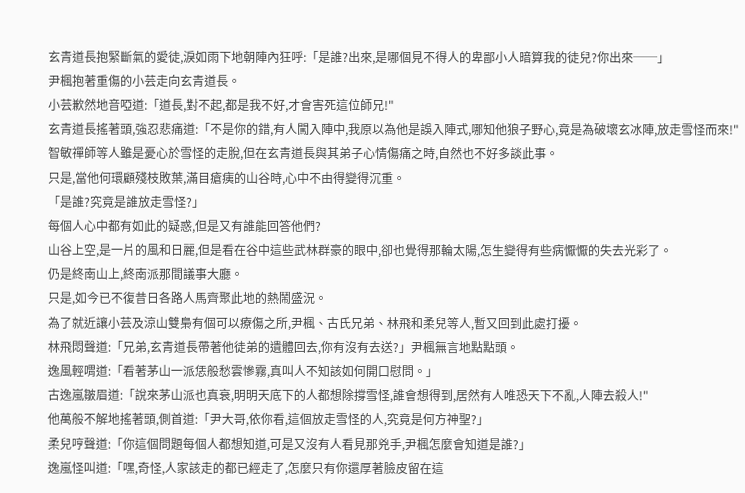玄青道長抱緊斷氣的愛徒,淚如雨下地朝陣內狂呼:「是誰?出來,是哪個見不得人的卑鄙小人暗算我的徒兒?你出來──」
尹楓抱著重傷的小芸走向玄青道長。
小芸歉然地音啞道:「道長,對不起,都是我不好,才會害死這位師兄!"
玄青道長搖著頭,強忍悲痛道:「不是你的錯,有人闖入陣中,我原以為他是誤入陣式,哪知他狼子野心,竟是為破壞玄冰陣,放走雪怪而來!"
智敏禪師等人雖是憂心於雪怪的走脫,但在玄青道長與其弟子心情傷痛之時,自然也不好多談此事。
只是,當他何環顧殘枝敗葉,滿目瘡痍的山谷時,心中不由得變得沉重。
「是誰?究竟是誰放走雪怪?」
每個人心中都有如此的疑惑,但是又有誰能回答他們?
山谷上空,是一片的風和日麗,但是看在谷中這些武林群豪的眼中,卻也覺得那輪太陽,怎生變得有些病懨懨的失去光彩了。
仍是終南山上,終南派那間議事大廳。
只是,如今已不復昔日各路人馬齊聚此地的熱鬧盛況。
為了就近讓小芸及涼山雙梟有個可以療傷之所,尹楓、古氏兄弟、林飛和柔兒等人,暫又回到此處打擾。
林飛悶聲道:「兄弟,玄青道長帶著他徒弟的遺體回去,你有沒有去送?」尹楓無言地點點頭。
逸風輕喟道:「看著茅山一派恁般愁雲慘霧,真叫人不知該如何開口慰問。」
古逸嵐皺眉道:「說來茅山派也真衰,明明天底下的人都想除撐雪怪,誰會想得到,居然有人唯恐天下不亂,人陣去殺人!"
他萬般不解地搖著頭,側首道:「尹大哥,依你看,這個放走雪怪的人,究竟是何方神聖?」
柔兒哼聲道:「你這個問題每個人都想知道,可是又沒有人看見那兇手,尹楓怎麼會知道是誰?」
逸嵐怪叫道:「嘿,奇怪,人家該走的都已經走了,怎麼只有你還厚著臉皮留在這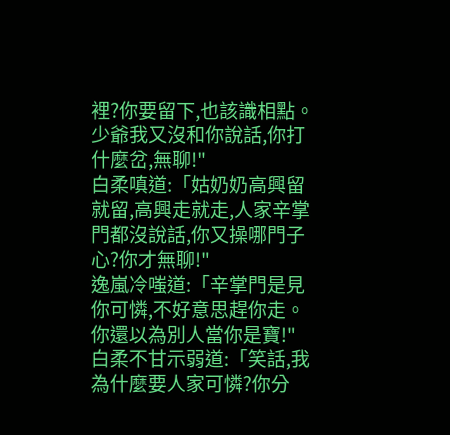裡?你要留下,也該識相點。少爺我又沒和你說話,你打什麼岔,無聊!"
白柔嗔道:「姑奶奶高興留就留,高興走就走,人家辛掌門都沒說話,你又操哪門子心?你才無聊!"
逸嵐冷嗤道:「辛掌門是見你可憐,不好意思趕你走。你還以為別人當你是寶!"
白柔不甘示弱道:「笑話,我為什麼要人家可憐?你分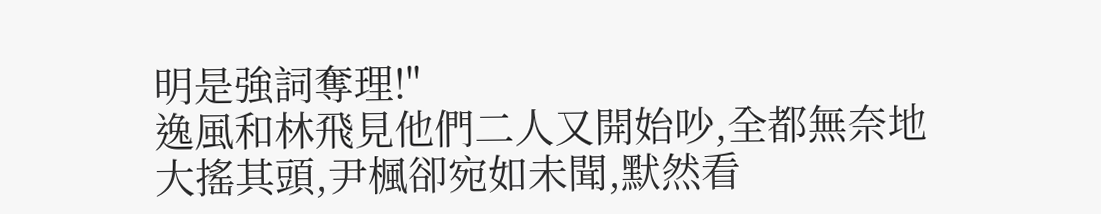明是強詞奪理!"
逸風和林飛見他們二人又開始吵,全都無奈地大搖其頭,尹楓卻宛如未聞,默然看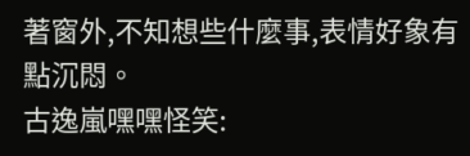著窗外,不知想些什麼事,表情好象有點沉悶。
古逸嵐嘿嘿怪笑: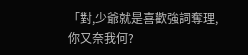「對,少爺就是喜歡強詞奪理,你又奈我何?